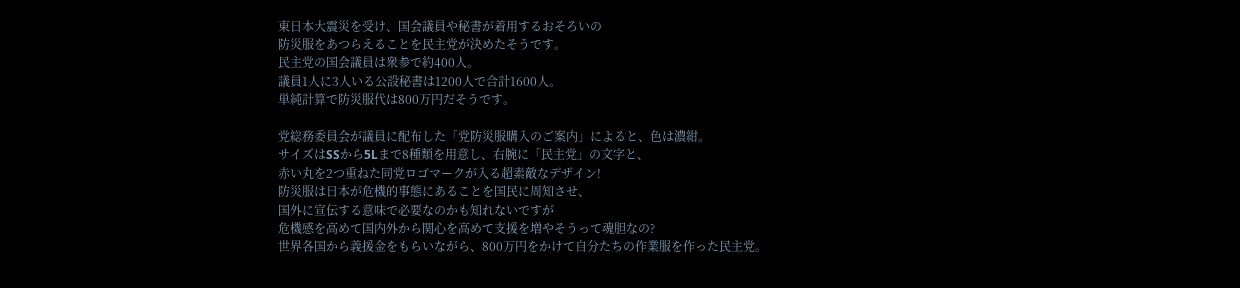東日本大震災を受け、国会議員や秘書が着用するおそろいの
防災服をあつらえることを民主党が決めたそうです。
民主党の国会議員は衆参で約400人。
議員1人に3人いる公設秘書は1200人で合計1600人。
単純計算で防災服代は800万円だそうです。

党総務委員会が議員に配布した「党防災服購入のご案内」によると、色は濃紺。
サイズはSSから5Lまで8種類を用意し、右腕に「民主党」の文字と、
赤い丸を2つ重ねた同党ロゴマークが入る超素敵なデザイン!
防災服は日本が危機的事態にあることを国民に周知させ、
国外に宣伝する意味で必要なのかも知れないですが
危機感を高めて国内外から関心を高めて支援を増やそうって魂胆なの?
世界各国から義援金をもらいながら、800万円をかけて自分たちの作業服を作った民主党。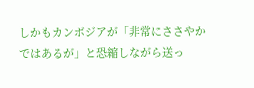しかもカンボジアが「非常にささやかではあるが」と恐縮しながら送っ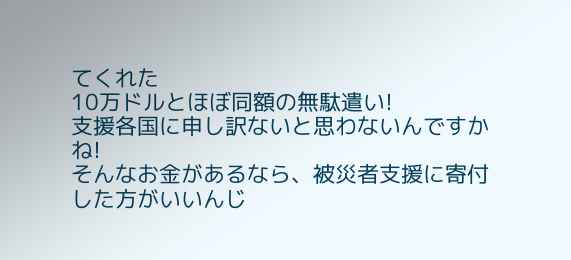てくれた
10万ドルとほぼ同額の無駄遣い!
支援各国に申し訳ないと思わないんですかね!
そんなお金があるなら、被災者支援に寄付した方がいいんじ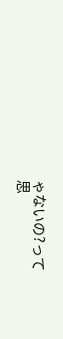ゃないの?って
思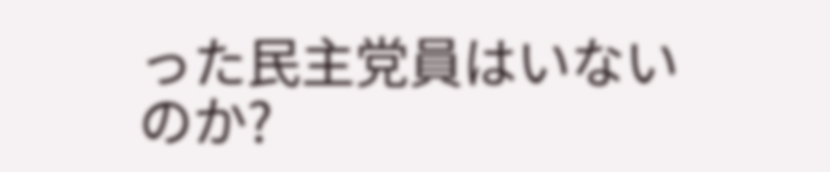った民主党員はいないのか?